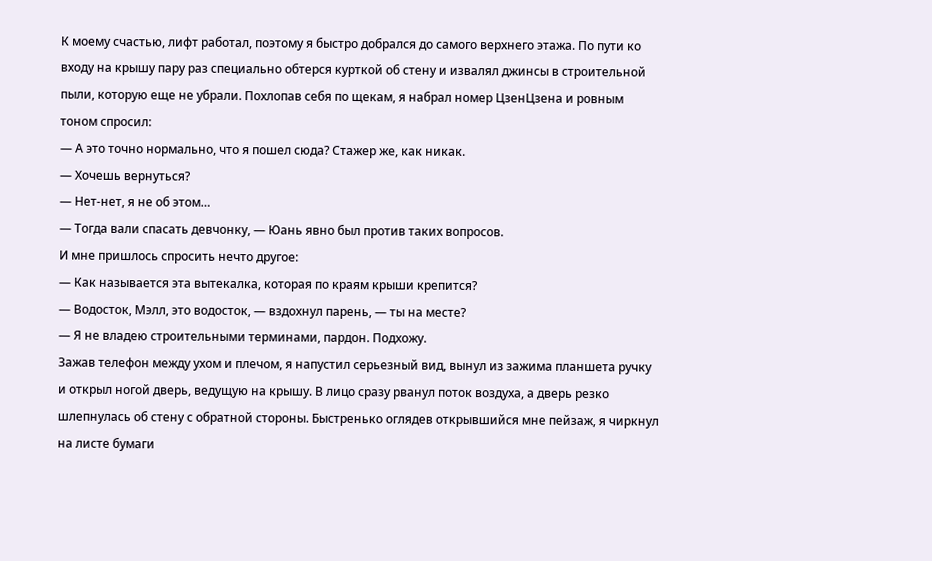К моему счастью, лифт работал, поэтому я быстро добрался до самого верхнего этажа. По пути ко входу на крышу пару раз специально обтерся курткой об стену и извалял джинсы в строительной пыли, которую еще не убрали. Похлопав себя по щекам, я набрал номер ЦзенЦзена и ровным тоном спросил:
— А это точно нормально, что я пошел сюда? Стажер же, как никак.
— Хочешь вернуться?
— Нет-нет, я не об этом…
— Тогда вали спасать девчонку, — Юань явно был против таких вопросов.
И мне пришлось спросить нечто другое:
— Как называется эта вытекалка, которая по краям крыши крепится?
— Водосток, Мэлл, это водосток, — вздохнул парень, — ты на месте?
— Я не владею строительными терминами, пардон. Подхожу.
Зажав телефон между ухом и плечом, я напустил серьезный вид, вынул из зажима планшета ручку и открыл ногой дверь, ведущую на крышу. В лицо сразу рванул поток воздуха, а дверь резко шлепнулась об стену с обратной стороны. Быстренько оглядев открывшийся мне пейзаж, я чиркнул на листе бумаги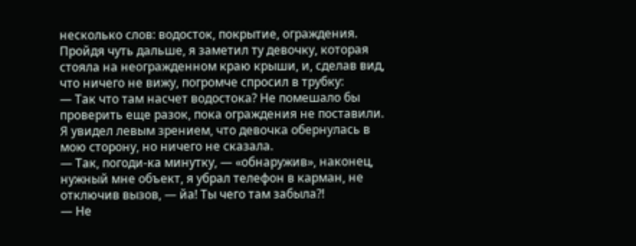несколько слов: водосток, покрытие, ограждения.
Пройдя чуть дальше, я заметил ту девочку, которая стояла на неогражденном краю крыши, и, сделав вид, что ничего не вижу, погромче спросил в трубку:
— Так что там насчет водостока? Не помешало бы проверить еще разок, пока ограждения не поставили.
Я увидел левым зрением, что девочка обернулась в мою сторону, но ничего не сказала.
— Так, погоди-ка минутку, — «обнаружив», наконец, нужный мне объект, я убрал телефон в карман, не отключив вызов, — йа! Ты чего там забыла?!
— Не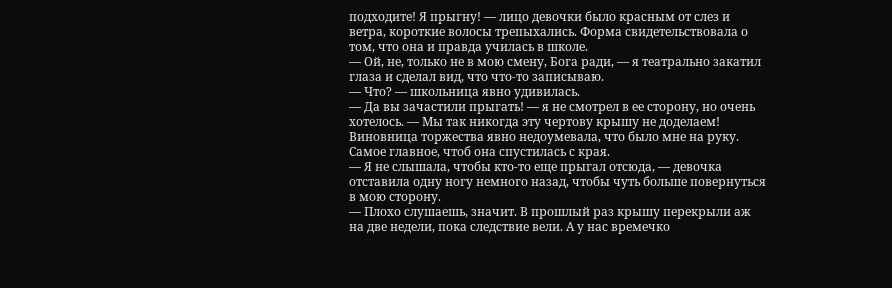подходите! Я прыгну! — лицо девочки было красным от слез и ветра, короткие волосы трепыхались. Форма свидетельствовала о том, что она и правда училась в школе.
— Ой, не, только не в мою смену, Бога ради, — я театрально закатил глаза и сделал вид, что что-то записываю.
— Что? — школьница явно удивилась.
— Да вы зачастили прыгать! — я не смотрел в ее сторону, но очень хотелось. — Мы так никогда эту чертову крышу не доделаем!
Виновница торжества явно недоумевала, что было мне на руку. Самое главное, чтоб она спустилась с края.
— Я не слышала, чтобы кто-то еще прыгал отсюда, — девочка отставила одну ногу немного назад, чтобы чуть больше повернуться в мою сторону.
— Плохо слушаешь, значит. В прошлый раз крышу перекрыли аж на две недели, пока следствие вели. А у нас времечко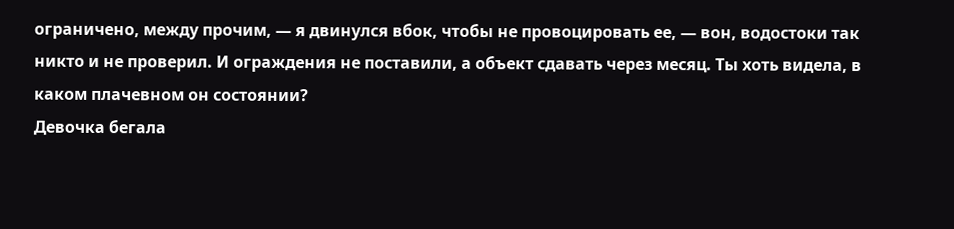ограничено, между прочим, — я двинулся вбок, чтобы не провоцировать ее, — вон, водостоки так никто и не проверил. И ограждения не поставили, а объект сдавать через месяц. Ты хоть видела, в каком плачевном он состоянии?
Девочка бегала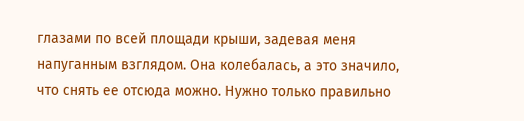глазами по всей площади крыши, задевая меня напуганным взглядом. Она колебалась, а это значило, что снять ее отсюда можно. Нужно только правильно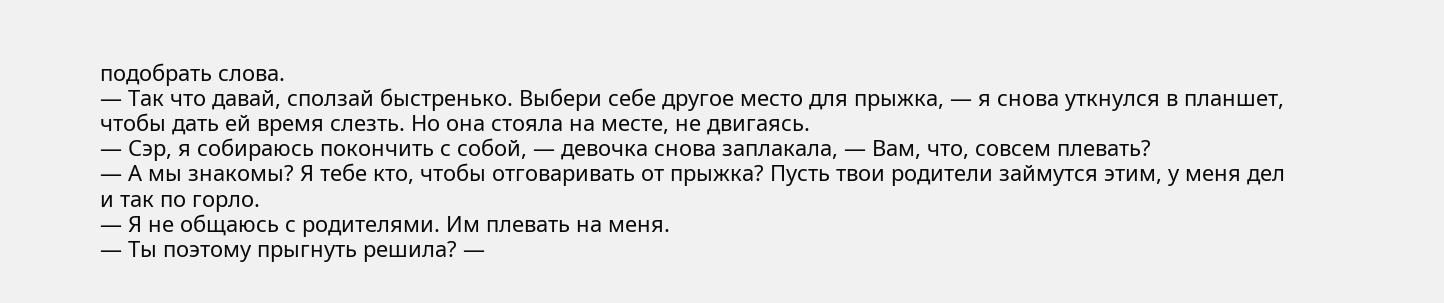подобрать слова.
— Так что давай, сползай быстренько. Выбери себе другое место для прыжка, — я снова уткнулся в планшет, чтобы дать ей время слезть. Но она стояла на месте, не двигаясь.
— Сэр, я собираюсь покончить с собой, — девочка снова заплакала, — Вам, что, совсем плевать?
— А мы знакомы? Я тебе кто, чтобы отговаривать от прыжка? Пусть твои родители займутся этим, у меня дел и так по горло.
— Я не общаюсь с родителями. Им плевать на меня.
— Ты поэтому прыгнуть решила? —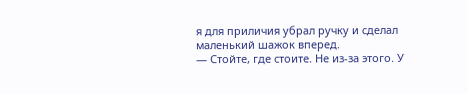я для приличия убрал ручку и сделал маленький шажок вперед.
— Стойте, где стоите. Не из-за этого. У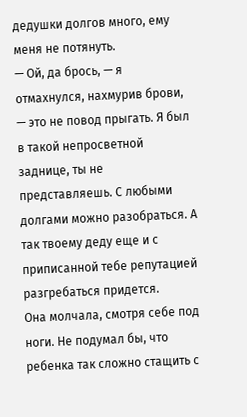дедушки долгов много, ему меня не потянуть.
— Ой, да брось, — я отмахнулся, нахмурив брови, — это не повод прыгать. Я был в такой непросветной заднице, ты не представляешь. С любыми долгами можно разобраться. А так твоему деду еще и с приписанной тебе репутацией разгребаться придется.
Она молчала, смотря себе под ноги. Не подумал бы, что ребенка так сложно стащить с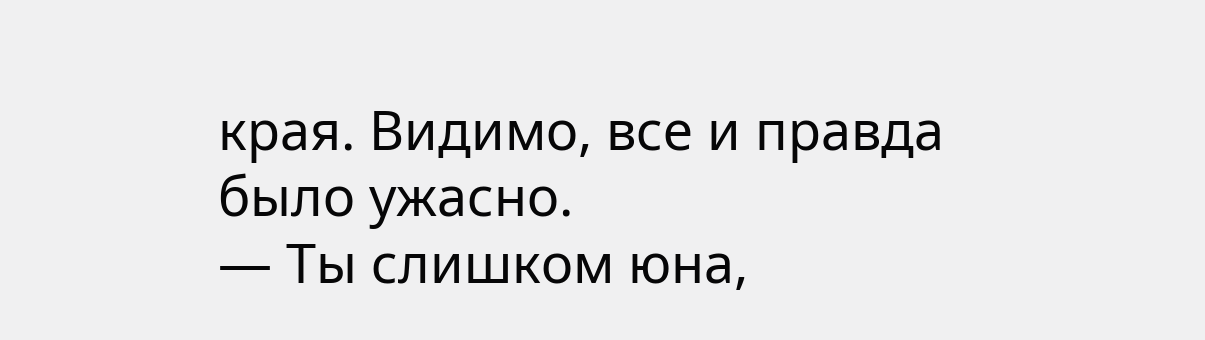края. Видимо, все и правда было ужасно.
— Ты слишком юна,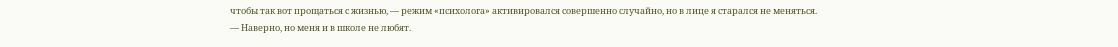чтобы так вот прощаться с жизнью, — режим «психолога» активировался совершенно случайно, но в лице я старался не меняться.
— Наверно, но меня и в школе не любят.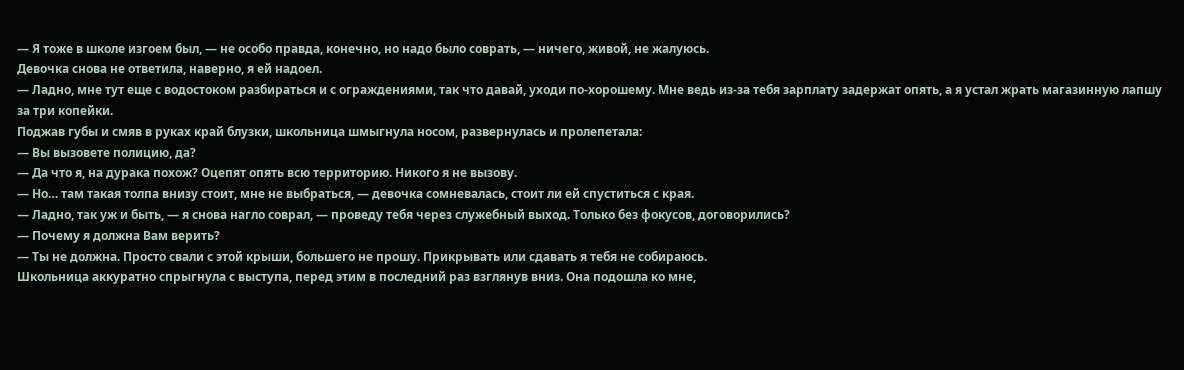— Я тоже в школе изгоем был, — не особо правда, конечно, но надо было соврать, — ничего, живой, не жалуюсь.
Девочка снова не ответила, наверно, я ей надоел.
— Ладно, мне тут еще с водостоком разбираться и с ограждениями, так что давай, уходи по-хорошему. Мне ведь из-за тебя зарплату задержат опять, а я устал жрать магазинную лапшу за три копейки.
Поджав губы и смяв в руках край блузки, школьница шмыгнула носом, развернулась и пролепетала:
— Вы вызовете полицию, да?
— Да что я, на дурака похож? Оцепят опять всю территорию. Никого я не вызову.
— Но… там такая толпа внизу стоит, мне не выбраться, — девочка сомневалась, стоит ли ей спуститься с края.
— Ладно, так уж и быть, — я снова нагло соврал, — проведу тебя через служебный выход. Только без фокусов, договорились?
— Почему я должна Вам верить?
— Ты не должна. Просто свали с этой крыши, большего не прошу. Прикрывать или сдавать я тебя не собираюсь.
Школьница аккуратно спрыгнула с выступа, перед этим в последний раз взглянув вниз. Она подошла ко мне,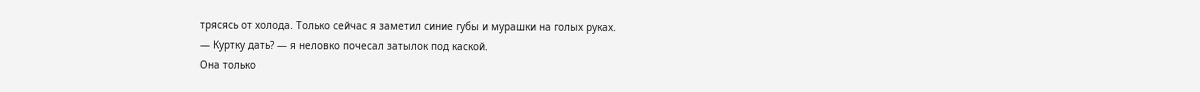трясясь от холода. Только сейчас я заметил синие губы и мурашки на голых руках.
— Куртку дать? — я неловко почесал затылок под каской.
Она только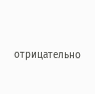отрицательно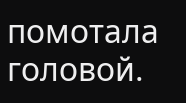помотала головой.